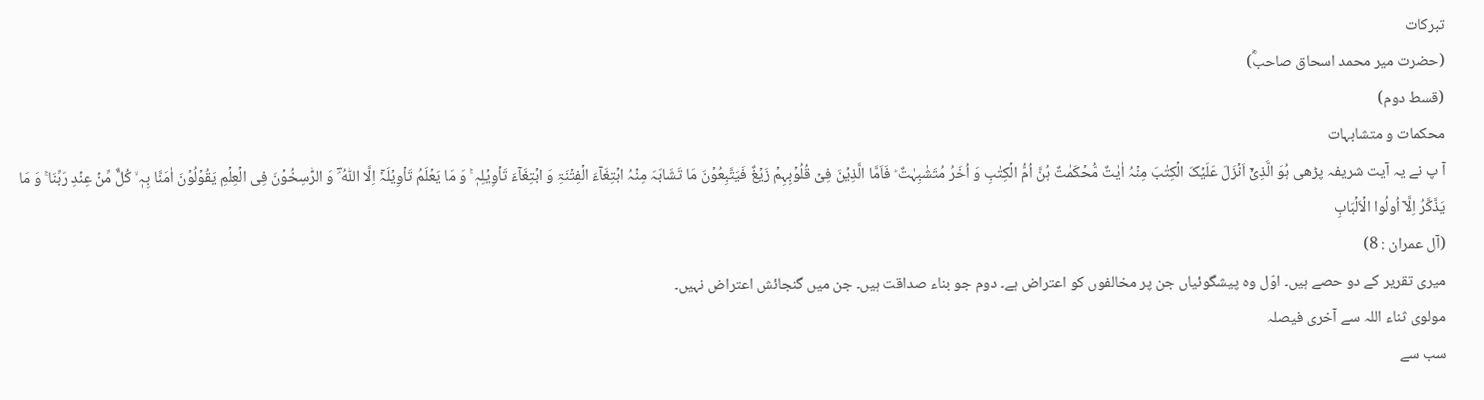تبرکات
(حضرت میر محمد اسحاق صاحبؓ)
(قسط دوم)
محکمات و متشابہات
آ پ نے یہ آیت شریفہ پڑھی ہُوَ الَّذِیۡۤ اَنۡزَلَ عَلَیۡکَ الۡکِتٰبَ مِنۡہُ اٰیٰتٌ مُّحۡکَمٰتٌ ہُنَّ اُمُّ الۡکِتٰبِ وَ اُخَرُ مُتَشٰبِہٰتٌ ؕ فَاَمَّا الَّذِیۡنَ فِیۡ قُلُوۡبِہِمۡ زَیۡغٌ فَیَتَّبِعُوۡنَ مَا تَشَابَہَ مِنۡہُ ابۡتِغَآءَ الۡفِتۡنَۃِ وَ ابۡتِغَآءَ تَاۡوِیۡلِہٖ ۚ وَ مَا یَعۡلَمُ تَاۡوِیۡلَہٗۤ اِلَّا اللّٰہُ ۘؔ وَ الرّٰسِخُوۡنَ فِی الۡعِلۡمِ یَقُوۡلُوۡنَ اٰمَنَّا بِہٖ ۙ کُلٌّ مِّنۡ عِنۡدِ رَبِّنَا ۚ وَ مَا یَذَّکَّرُ اِلَّاۤ اُولُوا الۡاَلۡبَابِ
(آل عمران : 8)
میری تقریر کے دو حصے ہیں۔ اوّل وہ پیشگوئیاں جن پر مخالفوں کو اعتراض ہے۔ دوم جو بناء صداقت ہیں۔ جن میں گنجائش اعتراض نہیں۔
مولوی ثناء اللہ سے آخری فیصلہ
سب سے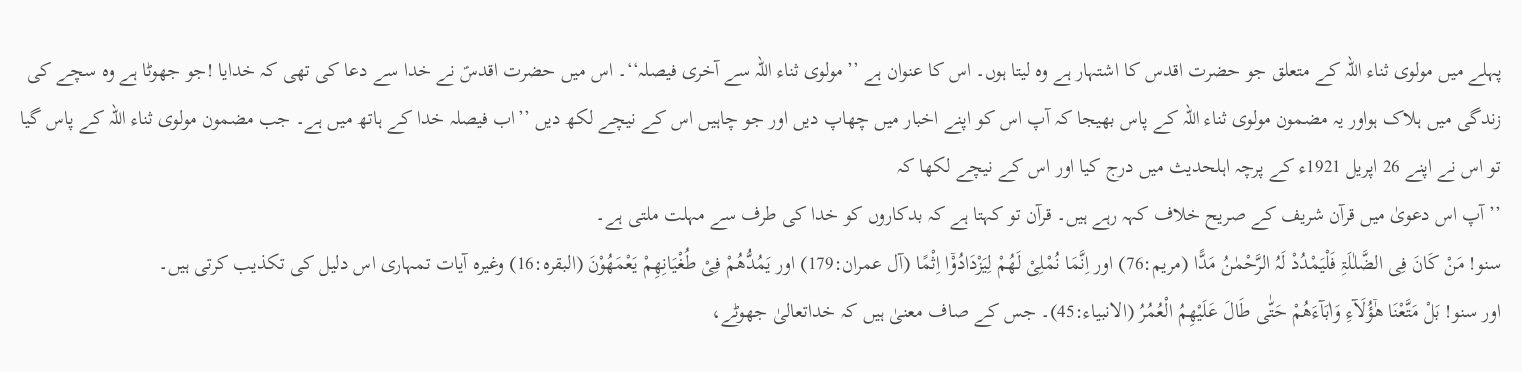پہلے میں مولوی ثناء اللہ کے متعلق جو حضرت اقدس کا اشتہار ہے وہ لیتا ہوں۔ اس کا عنوان ہے ’’مولوی ثناء اللہ سے آخری فیصلہ‘‘۔ اس میں حضرت اقدسؑ نے خدا سے دعا کی تھی کہ خدایا !جو جھوٹا ہے وہ سچے کی زندگی میں ہلاک ہواور یہ مضمون مولوی ثناء اللہ کے پاس بھیجا کہ آپ اس کو اپنے اخبار میں چھاپ دیں اور جو چاہیں اس کے نیچے لکھ دیں ’’اب فیصلہ خدا کے ہاتھ میں ہے۔ جب مضمون مولوی ثناء اللہ کے پاس گیا تو اس نے اپنے 26 اپریل 1921ء کے پرچہ اہلحدیث میں درج کیا اور اس کے نیچے لکھا کہ
’’آپ اس دعویٰ میں قرآن شریف کے صریح خلاف کہہ رہے ہیں۔ قرآن تو کہتا ہے کہ بدکاروں کو خدا کی طرف سے مہلت ملتی ہے۔
سنو! مَنْ کَانَ فِی الضَّلٰلَۃِ فَلْیَمْدُدْ لَہُ الرَّحْمٰنُ مَدًّا (مریم:76) اور اِنَّمَا نُمْلِیْ لَھُمْ لِیَزْدَادُوْۤا اِثْمًا (آل عمران:179) اور یَمُدُّھُمْ فِیْ طُغْیَانِھِمْ یَعْمَھُوْنَ (البقرہ:16) وغیرہ آیات تمہاری اس دلیل کی تکذیب کرتی ہیں۔
اور سنو! بَلْ مَتَّعْنَا ھٰۤؤُلَآءِ وَاٰبَآءَھُمْ حَتّٰی طَالَ عَلَیْھِمُ الْعُمُرُ (الانبیاء:45)۔ جس کے صاف معنیٰ ہیں کہ خداتعالیٰ جھوٹے،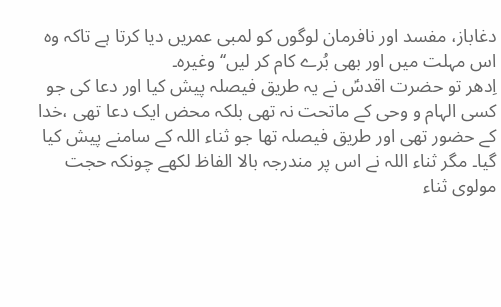دغاباز، مفسد اور نافرمان لوگوں کو لمبی عمریں دیا کرتا ہے تاکہ وہ اس مہلت میں اور بھی بُرے کام کر لیں‘‘ وغیرہ۔
اِدھر تو حضرت اقدسؑ نے یہ طریق فیصلہ پیش کیا اور دعا کی جو کسی الہام و وحی کے ماتحت نہ تھی بلکہ محض ایک دعا تھی ،خدا کے حضور تھی اور طریق فیصلہ تھا جو ثناء اللہ کے سامنے پیش کیا گیا۔ مگر ثناء اللہ نے اس پر مندرجہ بالا الفاظ لکھے چونکہ حجت مولوی ثناء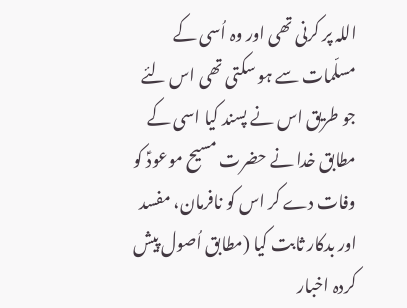اللہ پر کرنی تھی اور وہ اُسی کے مسلّمات سے ہو سکتی تھی اس لئے جو طریق اس نے پسند کیا اسی کے مطابق خدا نے حضرت مسیح موعودؑ کو وفات دے کر اس کو نافرمان، مفسد اور بدکار ثابت کیا (مطابق اُصول پیش کردہ اخبار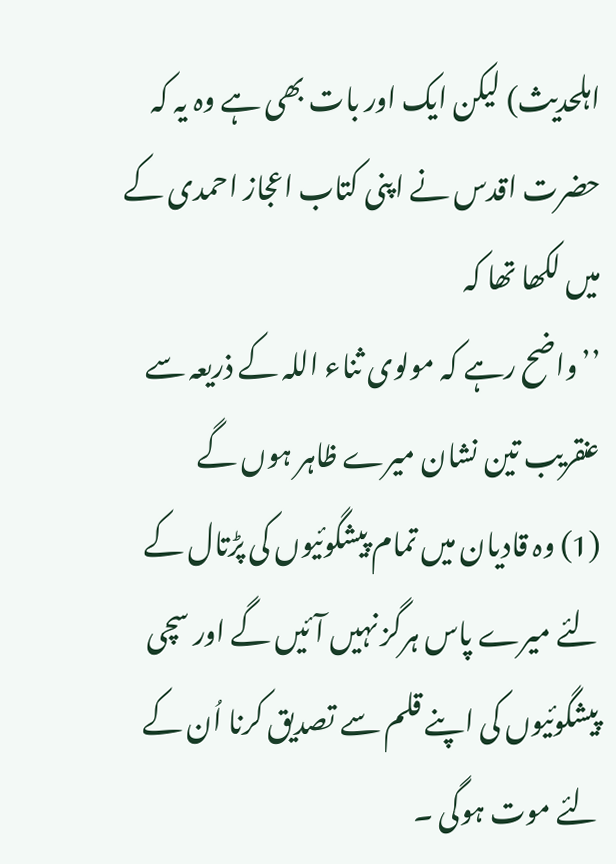اہلحدیث) لیکن ایک اور بات بھی ہے وہ یہ کہ حضرت اقدس نے اپنی کتاب اعجاز احمدی کے میں لکھا تھا کہ
’’واضح رہے کہ مولوی ثناء اللہ کے ذریعہ سے عنقریب تین نشان میرے ظاہر ہوں گے
(1) وہ قادیان میں تمام پیشگوئیوں کی پڑتال کے لئے میرے پاس ہرگز نہیں آئیں گے اور سچی پیشگوئیوں کی اپنے قلم سے تصدیق کرنا اُن کے لئے موت ہوگی ۔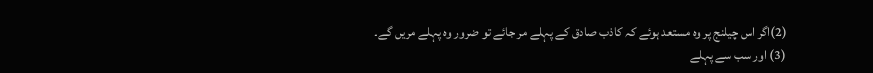(2)اگر اس چیلنج پر وہ مستعد ہوئے کہ کاذب صادق کے پہلے مر جائے تو ضرور وہ پہلے مریں گے۔
(3) اور سب سے پہلے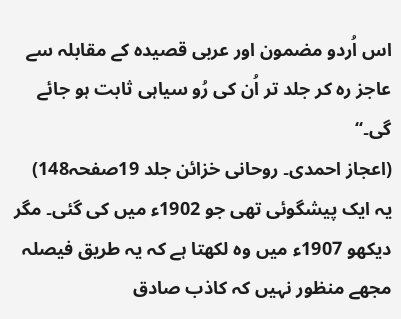اس اُردو مضمون اور عربی قصیدہ کے مقابلہ سے عاجز رہ کر جلد تر اُن کی رُو سیاہی ثابت ہو جائے گی۔‘‘
(اعجاز احمدی۔ روحانی خزائن جلد 19صفحہ148)
یہ ایک پیشگوئی تھی جو 1902ء میں کی گئی۔ مگر دیکھو 1907ء میں وہ لکھتا ہے کہ یہ طریق فیصلہ مجھے منظور نہیں کہ کاذب صادق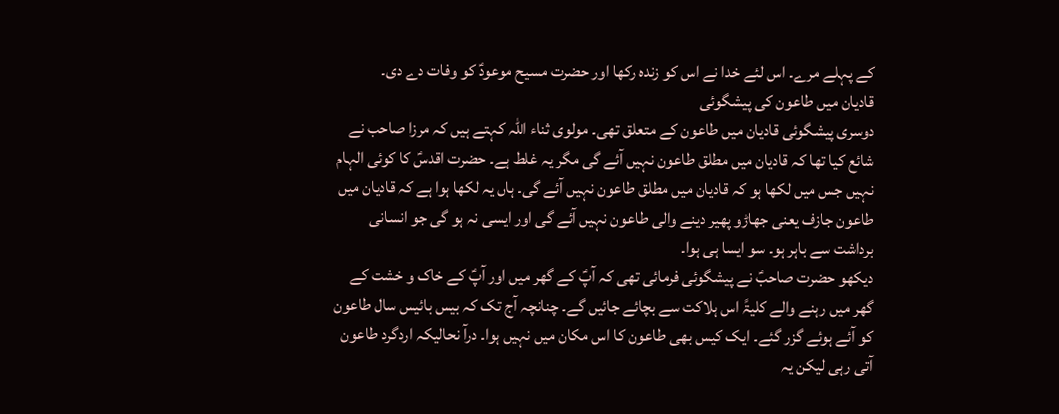کے پہلے مرے۔ اس لئے خدا نے اس کو زندہ رکھا اور حضرت مسیح موعودؑ کو وفات دے دی۔
قادیان میں طاعون کی پیشگوئی
دوسری پیشگوئی قادیان میں طاعون کے متعلق تھی۔ مولوی ثناء اللہ کہتے ہیں کہ مرزا صاحب نے شائع کیا تھا کہ قادیان میں مطلق طاعون نہیں آئے گی مگر یہ غلط ہے۔ حضرت اقدسؑ کا کوئی الہام نہیں جس میں لکھا ہو کہ قادیان میں مطلق طاعون نہیں آئے گی۔ ہاں یہ لکھا ہوا ہے کہ قادیان میں طاعون جازف یعنی جھاڑو پھیر دینے والی طاعون نہیں آئے گی اور ایسی نہ ہو گی جو انسانی برداشت سے باہر ہو۔ سو ایسا ہی ہوا۔
دیکھو حضرت صاحبؑ نے پیشگوئی فرمائی تھی کہ آپؑ کے گھر میں اور آپؑ کے خاک و خشت کے گھر میں رہنے والے کلیۃً اس ہلاکت سے بچائے جائیں گے۔ چنانچہ آج تک کہ بیس بائیس سال طاعون کو آئے ہوئے گزر گئے۔ ایک کیس بھی طاعون کا اس مکان میں نہیں ہوا۔ درآ نحالیکہ اردگرد طاعون آتی رہی لیکن یہ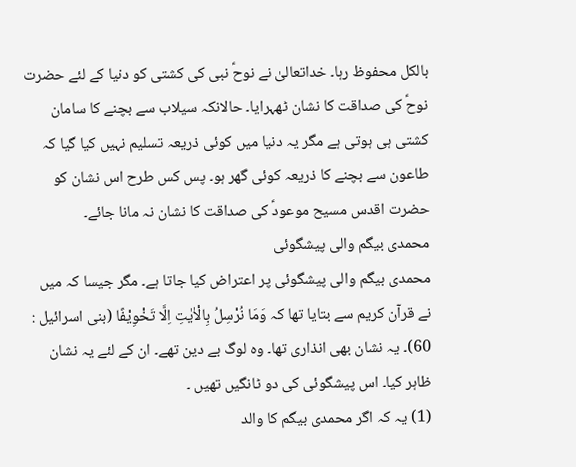بالکل محفوظ رہا۔ خداتعالیٰ نے نوحؑ نبی کی کشتی کو دنیا کے لئے حضرت نوحؑ کی صداقت کا نشان ٹھہرایا۔ حالانکہ سیلاب سے بچنے کا سامان کشتی ہی ہوتی ہے مگر یہ دنیا میں کوئی ذریعہ تسلیم نہیں کیا گیا کہ طاعون سے بچنے کا ذریعہ کوئی گھر ہو۔ پس کس طرح اس نشان کو حضرت اقدس مسیح موعودؑ کی صداقت کا نشان نہ مانا جائے۔
محمدی بیگم والی پیشگوئی
محمدی بیگم والی پیشگوئی پر اعتراض کیا جاتا ہے۔ مگر جیسا کہ میں نے قرآن کریم سے بتایا تھا کہ وَمَا نُرْسِلُ بِالْاٰیٰتِ اِلَّا تَخْوِیْفًا (بنی اسرائیل : 60)۔ یہ نشان بھی انذاری تھا۔ وہ لوگ بے دین تھے۔ ان کے لئے یہ نشان ظاہر کیا۔ اس پیشگوئی کی دو ٹانگیں تھیں ۔
(1) یہ کہ اگر محمدی بیگم کا والد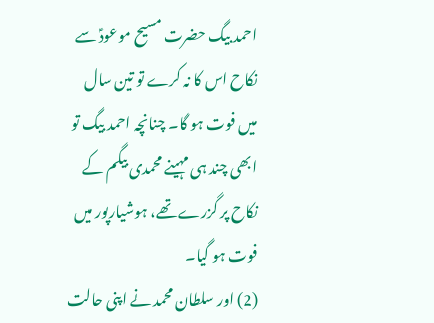احمد بیگ حضرت مسیح موعودؑ سے نکاح اس کا نہ کرے تو تین سال میں فوت ہو گا۔ چنانچہ احمد بیگ تو ابھی چند ہی مہینے محمدی بیگم کے نکاح پر گزرے تھے، ہوشیارپور میں فوت ہو گیا۔
(2) اور سلطان محمد نے اپنی حالت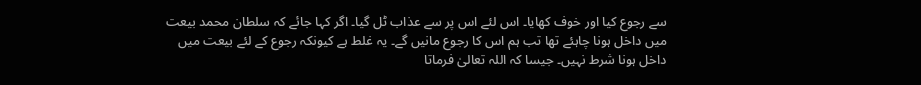سے رجوع کیا اور خوف کھایا۔ اس لئے اس پر سے عذاب ٹل گیا۔ اگر کہا جائے کہ سلطان محمد بیعت میں داخل ہونا چاہئے تھا تب ہم اس کا رجوع مانیں گے۔ یہ غلط ہے کیونکہ رجوع کے لئے بیعت میں داخل ہونا شرط نہیں۔ جیسا کہ اللہ تعالیٰ فرماتا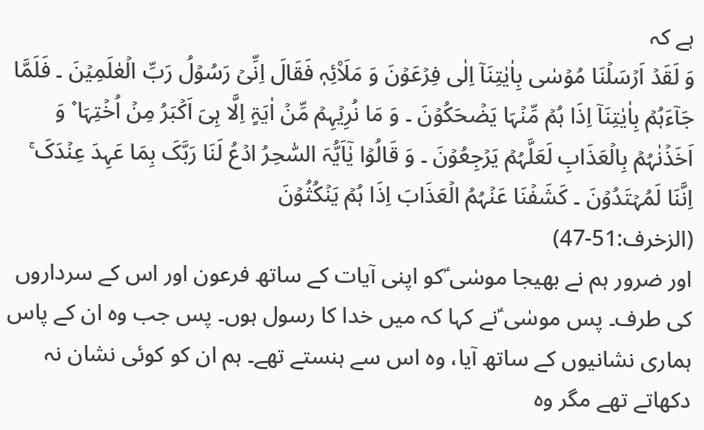ہے کہ
وَ لَقَدۡ اَرۡسَلۡنَا مُوۡسٰی بِاٰیٰتِنَاۤ اِلٰی فِرۡعَوۡنَ وَ مَلَا۠ئِہٖ فَقَالَ اِنِّیۡ رَسُوۡلُ رَبِّ الۡعٰلَمِیۡنَ ۔ فَلَمَّا جَآءَہُمۡ بِاٰیٰتِنَاۤ اِذَا ہُمۡ مِّنۡہَا یَضۡحَکُوۡنَ ۔ وَ مَا نُرِیۡہِمۡ مِّنۡ اٰیَۃٍ اِلَّا ہِیَ اَکۡبَرُ مِنۡ اُخۡتِہَا ۫ وَ اَخَذۡنٰہُمۡ بِالۡعَذَابِ لَعَلَّہُمۡ یَرۡجِعُوۡنَ ۔ وَ قَالُوۡا یٰۤاَیُّہَ السّٰحِرُ ادۡعُ لَنَا رَبَّکَ بِمَا عَہِدَ عِنۡدَکَ ۚ اِنَّنَا لَمُہۡتَدُوۡنَ ۔ کَشَفۡنَا عَنۡہُمُ الۡعَذَابَ اِذَا ہُمۡ یَنۡکُثُوۡنَ
(الزخرف:51-47)
اور ضرور ہم نے بھیجا موسٰی ؑکو اپنی آیات کے ساتھ فرعون اور اس کے سرداروں کی طرف۔ پس موسٰی ؑنے کہا کہ میں خدا کا رسول ہوں۔ پس جب وہ ان کے پاس ہماری نشانیوں کے ساتھ آیا، وہ اس سے ہنستے تھے۔ ہم ان کو کوئی نشان نہ دکھاتے تھے مگر وہ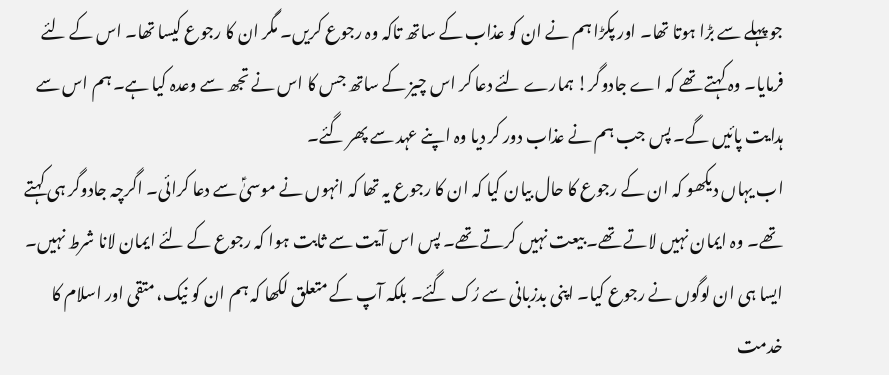جو پہلے سے بڑا ہوتا تھا۔ اور پکڑا ہم نے ان کو عذاب کے ساتھ تاکہ وہ رجوع کریں۔ مگر ان کا رجوع کیسا تھا۔ اس کے لئے فرمایا۔ وہ کہتے تھے کہ اے جادوگر! ہمارے لئے دعا کر اس چیز کے ساتھ جس کا اس نے تجھ سے وعدہ کیا ہے۔ ہم اس سے ہدایت پائیں گے۔ پس جب ہم نے عذاب دور کر دیا وہ اپنے عہد سے پھر گئے۔
اب یہاں دیکھو کہ ان کے رجوع کا حال بیان کیا کہ ان کا رجوع یہ تھا کہ انہوں نے موسیٰؑ سے دعا کرائی۔ اگرچہ جادوگر ہی کہتے تھے۔ وہ ایمان نہیں لاتے تھے۔ بیعت نہیں کرتے تھے۔ پس اس آیت سے ثابت ہوا کہ رجوع کے لئے ایمان لانا شرط نہیں۔ ایسا ہی ان لوگوں نے رجوع کیا۔ اپنی بدزبانی سے رُک گئے۔ بلکہ آپ کے متعلق لکھا کہ ہم ان کو نیک، متقی اور اسلام کا خدمت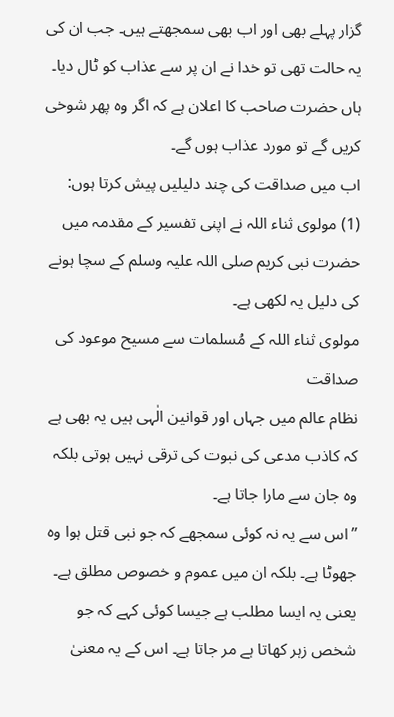گزار پہلے بھی اور اب بھی سمجھتے ہیں۔ جب ان کی یہ حالت تھی تو خدا نے ان پر سے عذاب کو ٹال دیا۔ ہاں حضرت صاحب کا اعلان ہے کہ اگر وہ پھر شوخی کریں گے تو مورد عذاب ہوں گے۔
اب میں صداقت کی چند دلیلیں پیش کرتا ہوں:
(1) مولوی ثناء اللہ نے اپنی تفسیر کے مقدمہ میں حضرت نبی کریم صلی اللہ علیہ وسلم کے سچا ہونے کی دلیل یہ لکھی ہے۔
مولوی ثناء اللہ کے مُسلمات سے مسیح موعود کی صداقت
نظام عالم میں جہاں اور قوانین الٰہی ہیں یہ بھی ہے کہ کاذب مدعی کی نبوت کی ترقی نہیں ہوتی بلکہ وہ جان سے مارا جاتا ہے۔
’’اس سے یہ نہ کوئی سمجھے کہ جو نبی قتل ہوا وہ جھوٹا ہے۔ بلکہ ان میں عموم و خصوص مطلق ہے۔ یعنی یہ ایسا مطلب ہے جیسا کوئی کہے کہ جو شخص زہر کھاتا ہے مر جاتا ہے۔ اس کے یہ معنیٰ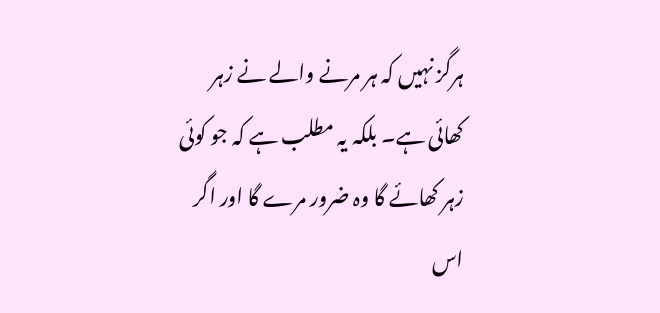ہرگز نہیں کہ ہر مرنے والے نے زہر کھائی ہے۔ بلکہ یہ مطلب ہے کہ جو کوئی زہر کھائے گا وہ ضرور مرے گا اور اگر اس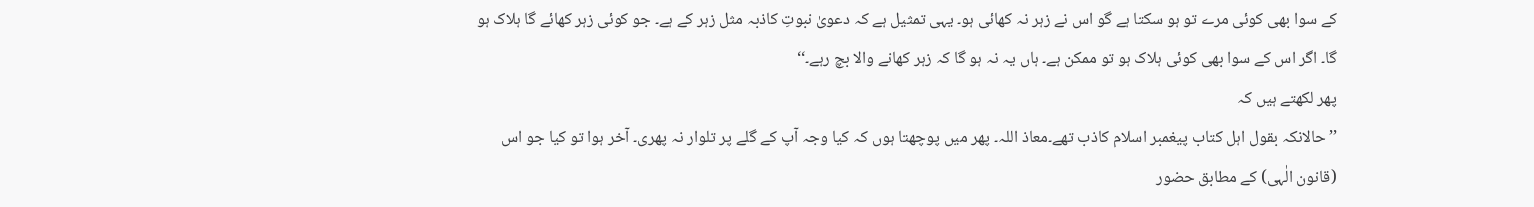کے سوا بھی کوئی مرے تو ہو سکتا ہے گو اس نے زہر نہ کھائی ہو۔ یہی تمثیل ہے کہ دعویٰ نبوتِ کاذبہ مثل زہر کے ہے۔ جو کوئی زہر کھائے گا ہلاک ہو گا۔ اگر اس کے سوا بھی کوئی ہلاک ہو تو ممکن ہے۔ ہاں یہ نہ ہو گا کہ زہر کھانے والا بچ رہے۔‘‘
پھر لکھتے ہیں کہ
’’حالانکہ بقول اہل کتاب پیغمبر اسلام کاذب تھے۔معاذ اللہ۔ پھر میں پوچھتا ہوں کہ کیا وجہ آپ کے گلے پر تلوار نہ پھری۔ آخر ہوا تو کیا جو اس (قانون الٰہی) کے مطابق حضور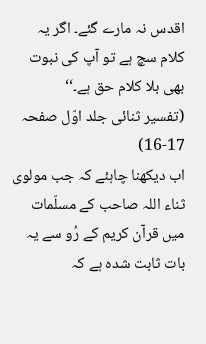اقدس نہ مارے گئے۔ اگر یہ کلام سچ ہے تو آپ کی نبوت بھی بلا کلام حق ہے۔‘‘
(تفسیر ثنائی جلد اوّل صفحہ 17-16)
اب دیکھنا چاہئے کہ جب مولوی ثناء اللہ صاحب کے مسلّمات میں قرآن کریم کے رُو سے یہ بات ثابت شدہ ہے کہ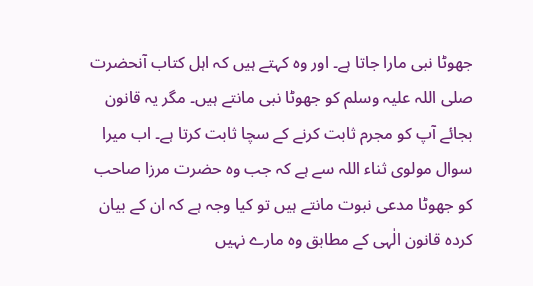جھوٹا نبی مارا جاتا ہے۔ اور وہ کہتے ہیں کہ اہل کتاب آنحضرت صلی اللہ علیہ وسلم کو جھوٹا نبی مانتے ہیں۔ مگر یہ قانون بجائے آپ کو مجرم ثابت کرنے کے سچا ثابت کرتا ہے۔ اب میرا سوال مولوی ثناء اللہ سے ہے کہ جب وہ حضرت مرزا صاحب کو جھوٹا مدعی نبوت مانتے ہیں تو کیا وجہ ہے کہ ان کے بیان کردہ قانون الٰہی کے مطابق وہ مارے نہیں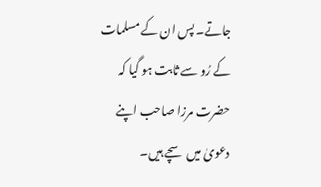جاتے۔ پس ان کے مسلمات کے رُو سے ثابت ہو گیا کہ حضرت مرزا صاحب اپنے دعویٰ میں سچے ہیں۔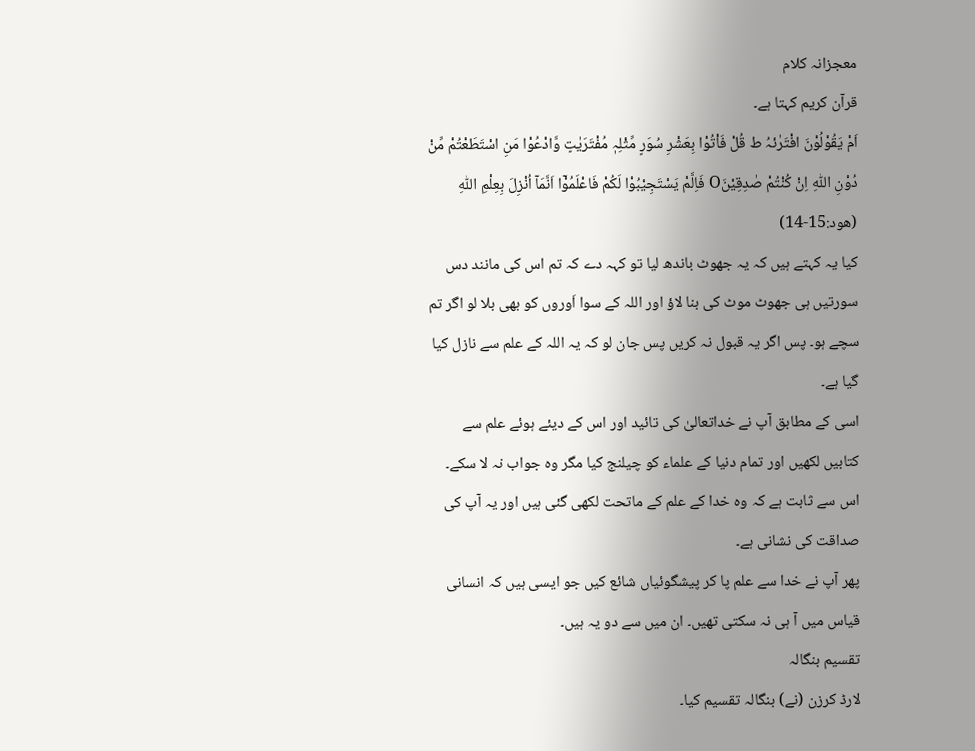معجزانہ کلام
قرآن کریم کہتا ہے۔
اَمْ یَقُوْلُوْنَ افْتَرٰئہُ ط قُلْ فَاْتُوْا بِعَشْرِ سُوَرٍ مِّثْلِہٖ مُفْتَرَیٰتٍ وَّادْعُوْا مَنِ اسْتَطَعْتُمْ مِّنْ دُوْنِ اللّٰہِ اِنْ کُنْتُمْ صٰدِقِیْنَO فَاِلَّمْ یَسْتَجِیْبُوْا لَکُمْ فَاعْلَمُوْۤا اَنَّمَآ اُنْزِلَ بِعِلْمِ اللّٰہِ
(ھود:15-14)
کیا یہ کہتے ہیں کہ یہ جھوٹ باندھ لیا تو کہہ دے کہ تم اس کی مانند دس سورتیں ہی جھوٹ موٹ کی بنا لاؤ اور اللہ کے سوا اَوروں کو بھی بلا لو اگر تم سچے ہو۔ پس اگر یہ قبول نہ کریں پس جان لو کہ یہ اللہ کے علم سے نازل کیا گیا ہے۔
اسی کے مطابق آپ نے خداتعالیٰ کی تائید اور اس کے دیئے ہوئے علم سے کتابیں لکھیں اور تمام دنیا کے علماء کو چیلنج کیا مگر وہ جواب نہ لا سکے۔ اس سے ثابت ہے کہ وہ خدا کے علم کے ماتحت لکھی گئی ہیں اور یہ آپ کی صداقت کی نشانی ہے۔
پھر آپ نے خدا سے علم پا کر پیشگوئیاں شائع کیں جو ایسی ہیں کہ انسانی قیاس میں آ ہی نہ سکتی تھیں۔ ان میں سے دو یہ ہیں۔
تقسیم بنگالہ
لارڈ کرزن (نے) بنگالہ تقسیم کیا۔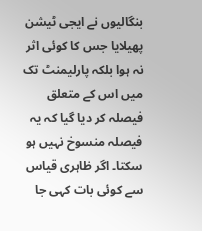بنگالیوں نے ایجی ٹیشن پھیلایا جس کا کوئی اثر نہ ہوا بلکہ پارلیمنٹ تک میں اس کے متعلق فیصلہ کر دیا گیا کہ یہ فیصلہ منسوخ نہیں ہو سکتا۔ اگر ظاہری قیاس سے کوئی بات کہی جا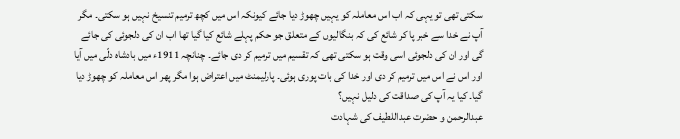سکتی تھی تو یہی کہ اب اس معاملہ کو یہیں چھوڑ دیا جائے کیونکہ اس میں کچھ ترمیم تنسیخ نہیں ہو سکتی۔ مگر آپ نے خدا سے خبر پا کر شائع کی کہ بنگالیوں کے متعلق جو حکم پہلے شائع کیا گیا تھا اب ان کی دلجوئی کی جائے گی اور ان کی دلجوئی اسی وقت ہو سکتی تھی کہ تقسیم میں ترمیم کر دی جائے۔ چنانچہ 1911ء میں بادشاہ دلّی میں آیا اور اس نے اس میں ترمیم کر دی اور خدا کی بات پوری ہوئی۔ پارلیمنٹ میں اعتراض ہوا مگر پھر اس معاملہ کو چھوڑ دیا گیا۔ کیا یہ آپ کی صداقت کی دلیل نہیں؟
عبدالرحمن و حضرت عبداللطیف کی شہادت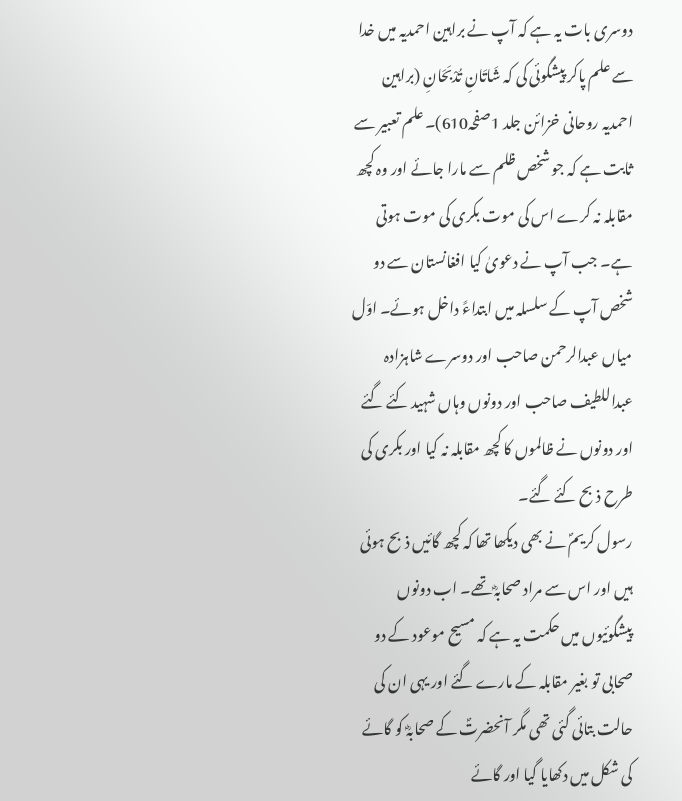دوسری بات یہ ہے کہ آپ نے براہین احمدیہ میں خدا سے علم پاکر پیشگوئی کی کہ شَاتَانِ تُدْبَحَانِ (براہین احمدیہ روحانی خزائن جلد 1صفحہ610)۔ علم تعبیر سے ثابت ہے کہ جو شخص ظلم سے مارا جائے اور وہ کچھ مقابلہ نہ کرے اس کی موت بکری کی موت ہوتی ہے۔ جب آپ نے دعویٰ کیا افغانستان سے دو شخص آپ کے سلسلہ میں ابتداءً داخل ہوئے۔ اوّل میاں عبدالرحمن صاحب اور دوسرے شاہزادہ عبداللطیف صاحب اور دونوں وہاں شہید کئے گئے اور دونوں نے ظالموں کا کچھ مقابلہ نہ کیا اور بکری کی طرح ذبح کئے گئے۔
رسول کریمؐ نے بھی دیکھا تھا کہ کچھ گائیں ذبح ہوئی ہیں اور اس سے مراد صحابہؓ تھے۔ اب دونوں پیشگوئیوں میں حکمت یہ ہے کہ مسیح موعود کے دو صحابی تو بغیر مقابلہ کے مارے گئے اور یہی ان کی حالت بتائی گئی تھی مگر آنحضرتؐ کے صحابہؓ کو گائے کی شکل میں دکھایا گیا اور گائے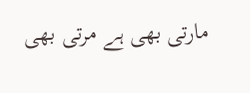مارتی بھی ہے مرتی بھی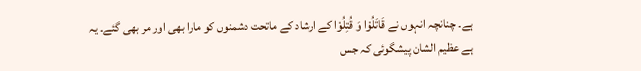ہے۔ چنانچہ انہوں نے قَاتَلُوْا وَ قُتِلُوْا کے ارشاد کے ماتحت دشمنوں کو مارا بھی اور مر بھی گئے۔ یہ ہے عظیم الشان پیشگوئی کہ جس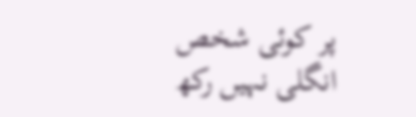پر کوئی شخص انگلی نہیں رکھ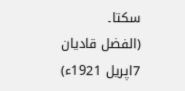سکتا۔
(الفضل قادیان 7اپریل 1921ء)